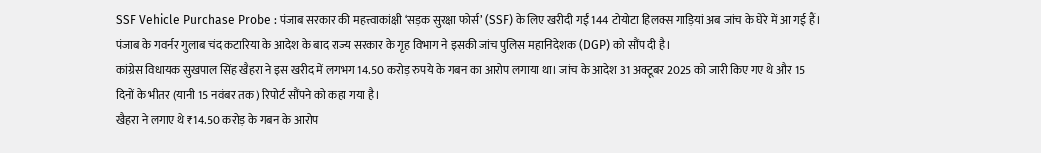SSF Vehicle Purchase Probe : पंजाब सरकार की महत्त्वाकांक्षी ‘सड़क सुरक्षा फोर्स’ (SSF) के लिए खरीदी गईं 144 टोयोटा हिलक्स गाड़ियां अब जांच के घेरे में आ गई हैं। पंजाब के गवर्नर गुलाब चंद कटारिया के आदेश के बाद राज्य सरकार के गृह विभाग ने इसकी जांच पुलिस महानिदेशक (DGP) को सौंप दी है।
कांग्रेस विधायक सुखपाल सिंह खैहरा ने इस खरीद में लगभग 14.50 करोड़ रुपये के गबन का आरोप लगाया था। जांच के आदेश 31 अक्टूबर 2025 को जारी किए गए थे और 15 दिनों के भीतर (यानी 15 नवंबर तक) रिपोर्ट सौंपने को कहा गया है।
खैहरा ने लगाए थे ₹14.50 करोड़ के गबन के आरोप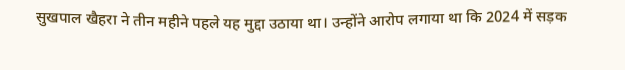सुखपाल खैहरा ने तीन महीने पहले यह मुद्दा उठाया था। उन्होंने आरोप लगाया था कि 2024 में सड़क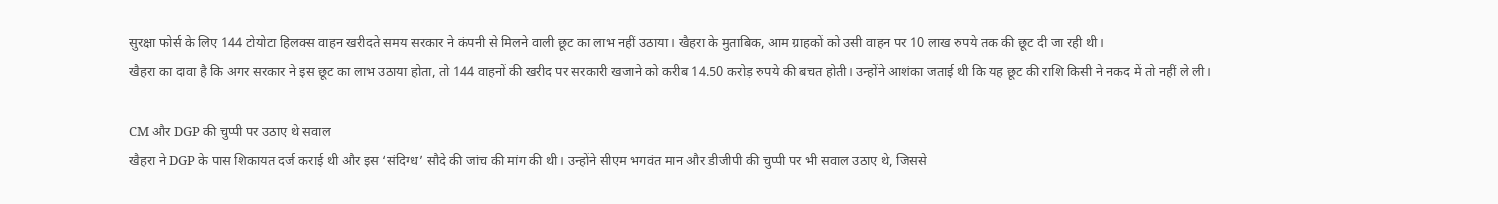सुरक्षा फोर्स के लिए 144 टोयोटा हिलक्स वाहन खरीदते समय सरकार ने कंपनी से मिलने वाली छूट का लाभ नहीं उठाया। खैहरा के मुताबिक, आम ग्राहकों को उसी वाहन पर 10 लाख रुपये तक की छूट दी जा रही थी।
खैहरा का दावा है कि अगर सरकार ने इस छूट का लाभ उठाया होता, तो 144 वाहनों की खरीद पर सरकारी खजाने को करीब 14.50 करोड़ रुपये की बचत होती। उन्होंने आशंका जताई थी कि यह छूट की राशि किसी ने नकद में तो नहीं ले ली।

CM और DGP की चुप्पी पर उठाए थे सवाल
खैहरा ने DGP के पास शिकायत दर्ज कराई थी और इस ‘संदिग्ध’ सौदे की जांच की मांग की थी। उन्होंने सीएम भगवंत मान और डीजीपी की चुप्पी पर भी सवाल उठाए थे, जिससे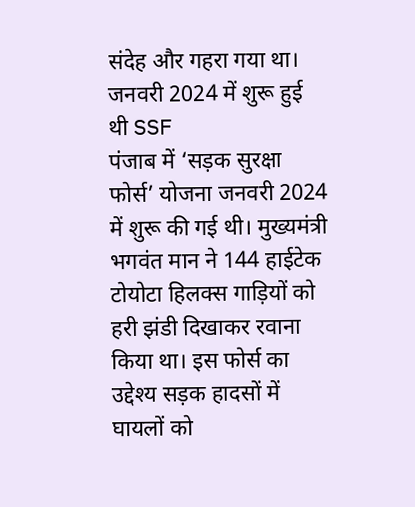संदेह और गहरा गया था।
जनवरी 2024 में शुरू हुई थी SSF
पंजाब में ‘सड़क सुरक्षा फोर्स’ योजना जनवरी 2024 में शुरू की गई थी। मुख्यमंत्री भगवंत मान ने 144 हाईटेक टोयोटा हिलक्स गाड़ियों को हरी झंडी दिखाकर रवाना किया था। इस फोर्स का उद्देश्य सड़क हादसों में घायलों को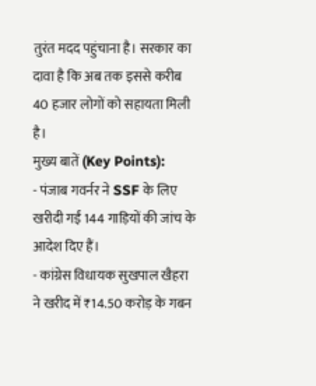तुरंत मदद पहुंचाना है। सरकार का दावा है कि अब तक इससे करीब 40 हजार लोगों को सहायता मिली है।
मुख्य बातें (Key Points):
- पंजाब गवर्नर ने SSF के लिए खरीदी गईं 144 गाड़ियों की जांच के आदेश दिए हैं।
- कांग्रेस विधायक सुखपाल खैहरा ने खरीद में ₹14.50 करोड़ के गबन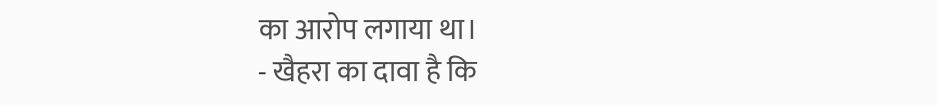का आरोप लगाया था।
- खैहरा का दावा है कि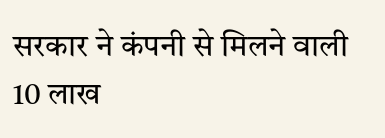सरकार ने कंपनी से मिलने वाली 10 लाख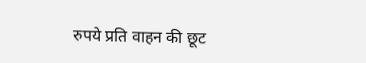रुपये प्रति वाहन की छूट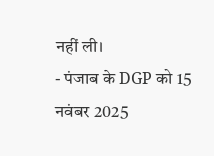नहीं ली।
- पंजाब के DGP को 15 नवंबर 2025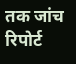तक जांच रिपोर्ट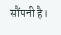सौंपनी है।